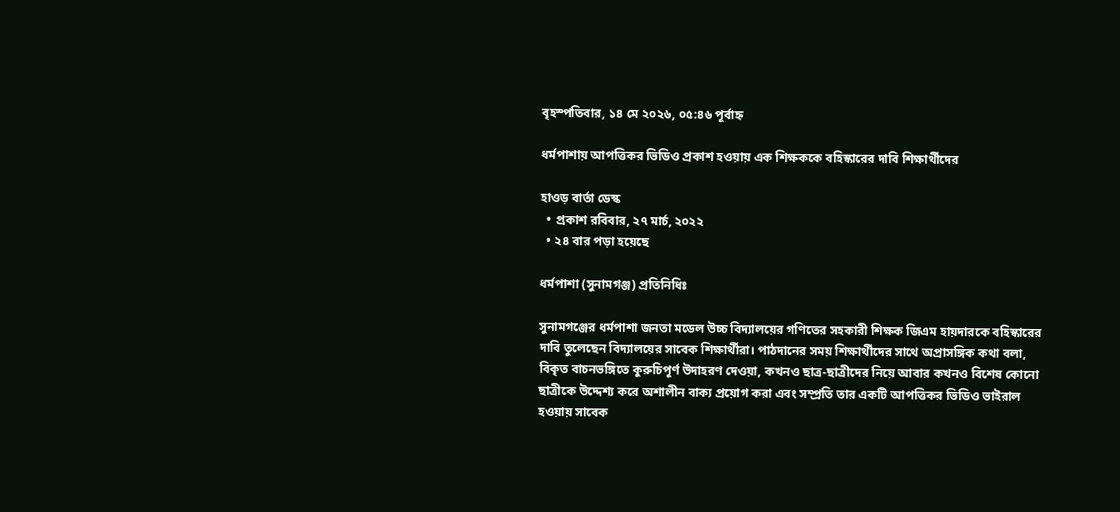বৃহস্পতিবার, ১৪ মে ২০২৬, ০৫:৪৬ পূর্বাহ্ন

ধর্মপাশায় আপত্তিকর ভিডিও প্রকাশ হওয়ায় এক শিক্ষককে বহিস্কারের দাবি শিক্ষার্থীদের

হাওড় বার্তা ডেস্ক
  • প্রকাশ রবিবার, ২৭ মার্চ, ২০২২
  • ২৪ বার পড়া হয়েছে

ধর্মপাশা (সুনামগঞ্জ) প্রতিনিধিঃ

সুনামগঞ্জের ধর্মপাশা জনতা মডেল উচ্চ বিদ্যালয়ের গণিতের সহকারী শিক্ষক জিএম হায়দারকে বহিস্কারের দাবি তুলেছেন বিদ্যালয়ের সাবেক শিক্ষার্থীরা। পাঠদানের সময় শিক্ষার্থীদের সাথে অপ্রাসঙ্গিক কথা বলা, বিকৃত বাচনভঙ্গিতে কুরুচিপূর্ণ উদাহরণ দেওয়া, কখনও ছাত্র-ছাত্রীদের নিয়ে আবার কখনও বিশেষ কোনো ছাত্রীকে উদ্দেশ্য করে অশালীন বাক্য প্রয়োগ করা এবং সম্প্রতি তার একটি আপত্তিকর ভিডিও ভাইরাল হওয়ায় সাবেক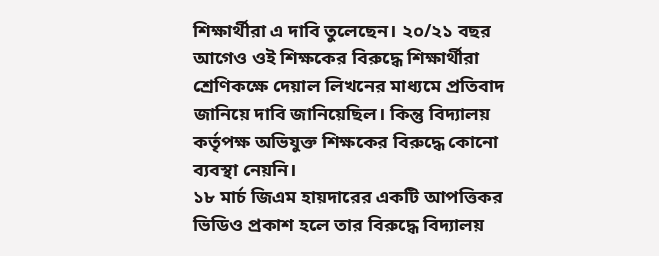শিক্ষার্থীরা এ দাবি তুলেছেন। ২০/২১ বছর আগেও ওই শিক্ষকের বিরুদ্ধে শিক্ষার্থীরা শ্রেণিকক্ষে দেয়াল লিখনের মাধ্যমে প্রতিবাদ জানিয়ে দাবি জানিয়েছিল। কিন্তু বিদ্যালয় কর্তৃপক্ষ অভিযুক্ত শিক্ষকের বিরুদ্ধে কোনো ব্যবস্থা নেয়নি।
১৮ মার্চ জিএম হায়দারের একটি আপত্তিকর ভিডিও প্রকাশ হলে তার বিরুদ্ধে বিদ্যালয়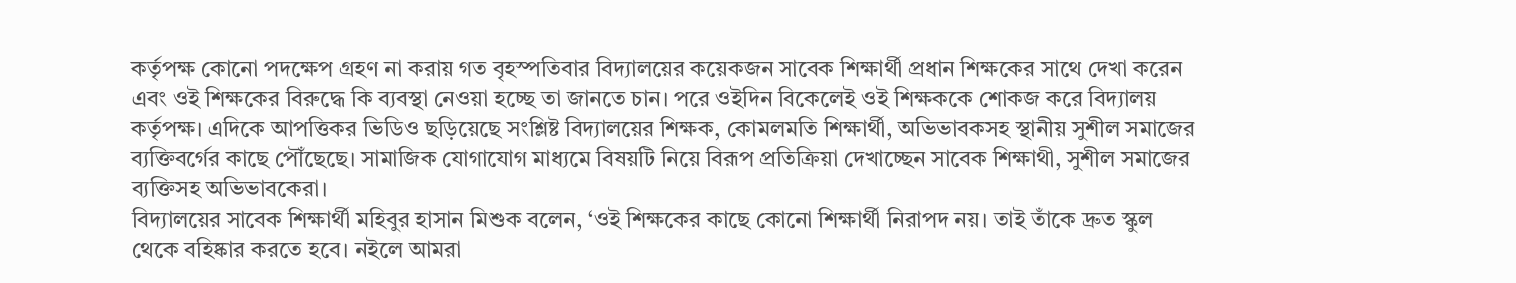কর্তৃপক্ষ কোনো পদক্ষেপ গ্রহণ না করায় গত বৃহস্পতিবার বিদ্যালয়ের কয়েকজন সাবেক শিক্ষার্থী প্রধান শিক্ষকের সাথে দেখা করেন এবং ওই শিক্ষকের বিরুদ্ধে কি ব্যবস্থা নেওয়া হচ্ছে তা জানতে চান। পরে ওইদিন বিকেলেই ওই শিক্ষককে শোকজ করে বিদ্যালয় কর্তৃপক্ষ। এদিকে আপত্তিকর ভিডিও ছড়িয়েছে সংশ্লিষ্ট বিদ্যালয়ের শিক্ষক, কোমলমতি শিক্ষার্থী, অভিভাবকসহ স্থানীয় সুশীল সমাজের ব্যক্তিবর্গের কাছে পৌঁছেছে। সামাজিক যোগাযোগ মাধ্যমে বিষয়টি নিয়ে বিরূপ প্রতিক্রিয়া দেখাচ্ছেন সাবেক শিক্ষাথী, সুশীল সমাজের ব্যক্তিসহ অভিভাবকেরা।
বিদ্যালয়ের সাবেক শিক্ষার্থী মহিবুর হাসান মিশুক বলেন, ‘ওই শিক্ষকের কাছে কোনো শিক্ষার্থী নিরাপদ নয়। তাই তাঁকে দ্রুত স্কুল থেকে বহিষ্কার করতে হবে। নইলে আমরা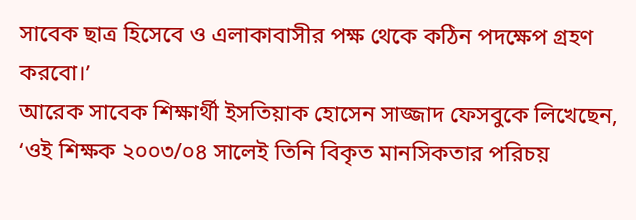সাবেক ছাত্র হিসেবে ও এলাকাবাসীর পক্ষ থেকে কঠিন পদক্ষেপ গ্রহণ করবো।’
আরেক সাবেক শিক্ষার্থী ইসতিয়াক হোসেন সাজ্জাদ ফেসবুকে লিখেছেন, ‘ওই শিক্ষক ২০০৩/০৪ সালেই তিনি বিকৃত মানসিকতার পরিচয়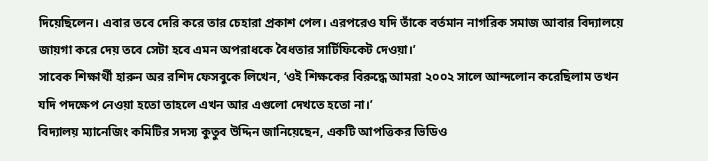দিয়েছিলেন। এবার তবে দেরি করে তার চেহারা প্রকাশ পেল। এরপরেও যদি তাঁকে বর্তমান নাগরিক সমাজ আবার বিদ্যালয়ে জায়গা করে দেয় তবে সেটা হবে এমন অপরাধকে বৈধতার সার্টিফিকেট দেওয়া।’
সাবেক শিক্ষার্থী হারুন অর রশিদ ফেসবুকে লিখেন, ‘ওই শিক্ষকের বিরুদ্ধে আমরা ২০০২ সালে আন্দলোন করেছিলাম তখন যদি পদক্ষেপ নেওয়া হতো তাহলে এখন আর এগুলো দেখতে হতো না।’
বিদ্যালয় ম্যানেজিং কমিটির সদস্য কুতুব উদ্দিন জানিয়েছেন, একটি আপত্তিকর ভিডিও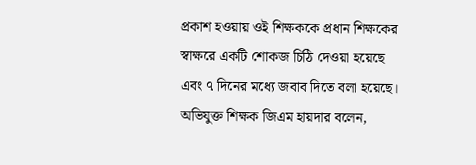প্রকাশ হওয়ায় ওই শিক্ষককে প্রধান শিক্ষকের স্বাক্ষরে একটি শোকজ চিঠি দেওয়া হয়েছে এবং ৭ দিনের মধ্যে জবাব দিতে বলা হয়েছে।
অভিযুক্ত শিক্ষক জিএম হায়দার বলেন,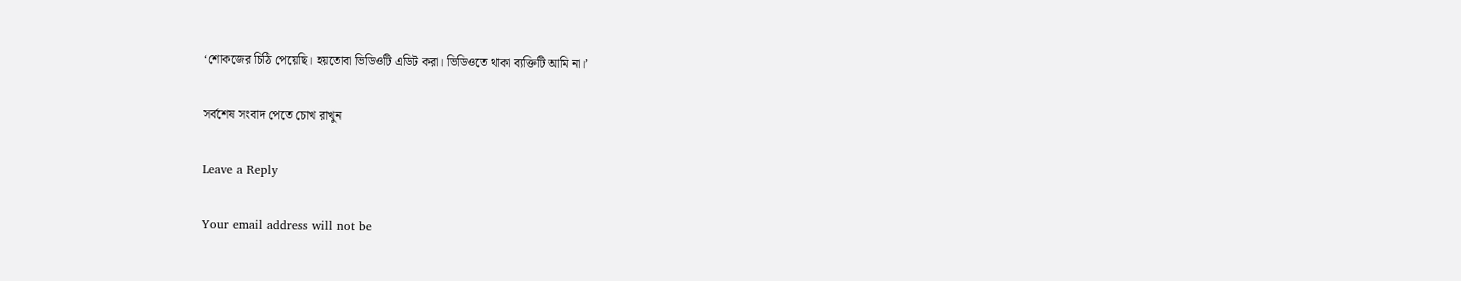‘শোকজের চিঠি পেয়েছি। হয়তোবা ভিডিওটি এডিট করা। ভিডিওতে থাকা ব্যক্তিটি আমি না।’

সর্বশেষ সংবাদ পেতে চোখ রাখুন

Leave a Reply

Your email address will not be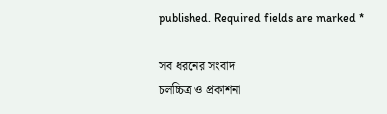published. Required fields are marked *

সব ধরনের সংবাদ
চলচ্চিত্র ও প্রকাশনা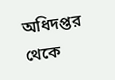অধিদপ্তর থেকে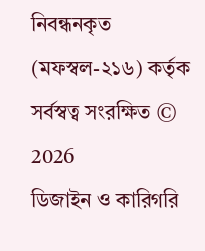নিবন্ধনকৃত (মফস্বল-২১৬) কর্তৃক সর্বস্বত্ব সংরক্ষিত © 2026
ডিজাইন ও কারিগরি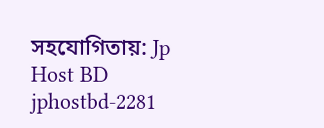সহযোগিতায়: Jp Host BD
jphostbd-2281